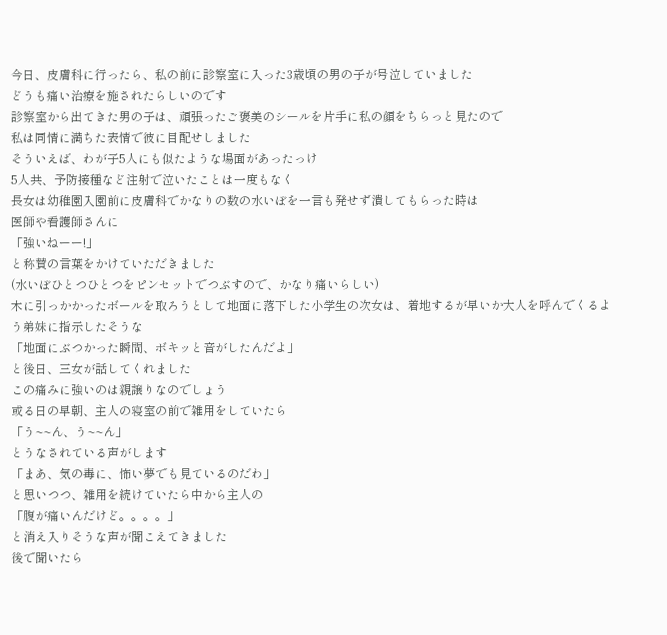今日、皮膚科に行ったら、私の前に診察室に入った3歳頃の男の子が号泣していました
どうも痛い治療を施されたらしいのです
診察室から出てきた男の子は、頑張ったご褒美のシールを片手に私の顔をちらっと見たので
私は同情に満ちた表情で彼に目配せしました
そういえば、わが子5人にも似たような場面があったっけ
5人共、予防接種など注射で泣いたことは一度もなく
長女は幼稚園入園前に皮膚科でかなりの数の水いぼを一言も発せず潰してもらった時は
医師や看護師さんに
「強いねーー!」
と称賛の言葉をかけていただきました
(水いぼひとつひとつをピンセットでつぶすので、かなり痛いらしい)
木に引っかかったボールを取ろうとして地面に落下した小学生の次女は、着地するが早いか大人を呼んでくるよう弟妹に指示したそうな
「地面にぶつかった瞬間、ボキッと音がしたんだよ」
と後日、三女が話してくれました
この痛みに強いのは親譲りなのでしょう
或る日の早朝、主人の寝室の前で雑用をしていたら
「う~~ん、う~~ん」
とうなされている声がします
「まあ、気の毒に、怖い夢でも見ているのだわ」
と思いつつ、雑用を続けていたら中から主人の
「腹が痛いんだけど。。。。」
と消え入りそうな声が聞こえてきました
後で聞いたら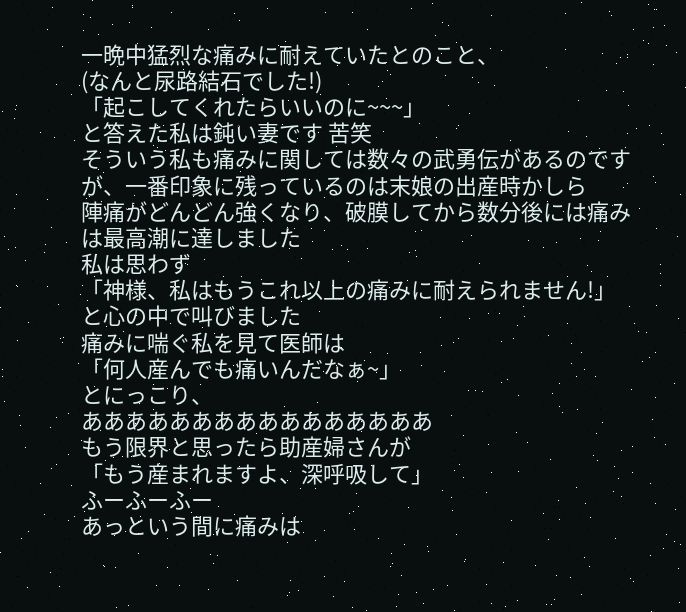一晩中猛烈な痛みに耐えていたとのこと、
(なんと尿路結石でした!)
「起こしてくれたらいいのに~~~」
と答えた私は鈍い妻です 苦笑
そういう私も痛みに関しては数々の武勇伝があるのですが、一番印象に残っているのは末娘の出産時かしら
陣痛がどんどん強くなり、破膜してから数分後には痛みは最高潮に達しました
私は思わず
「神様、私はもうこれ以上の痛みに耐えられません!」
と心の中で叫びました
痛みに喘ぐ私を見て医師は
「何人産んでも痛いんだなぁ~」
とにっこり、
ああああああああああああああああ
もう限界と思ったら助産婦さんが
「もう産まれますよ、深呼吸して」
ふーふーふー
あっという間に痛みは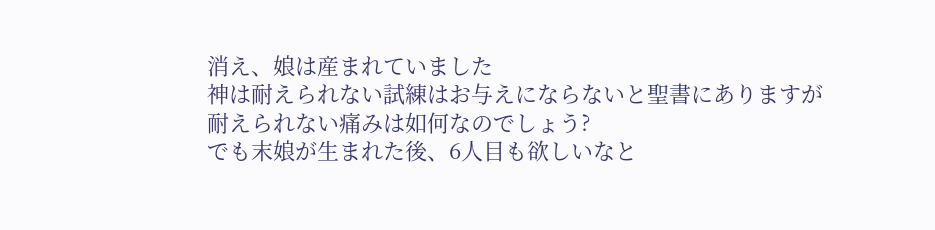消え、娘は産まれていました
神は耐えられない試練はお与えにならないと聖書にありますが
耐えられない痛みは如何なのでしょう?
でも末娘が生まれた後、6人目も欲しいなと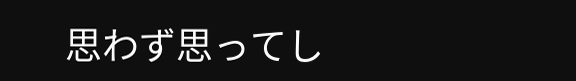思わず思ってし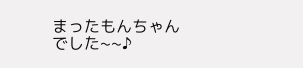まったもんちゃんでした~~♪